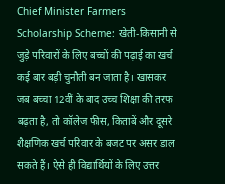Chief Minister Farmers Scholarship Scheme: खेती-किसानी से जुड़े परिवारों के लिए बच्चों की पढ़ाई का खर्च कई बार बड़ी चुनौती बन जाता है। खासकर जब बच्चा 12वीं के बाद उच्च शिक्षा की तरफ बढ़ता है, तो कॉलेज फीस, किताबें और दूसरे शैक्षणिक खर्च परिवार के बजट पर असर डाल सकते हैं। ऐसे ही विद्यार्थियों के लिए उत्तर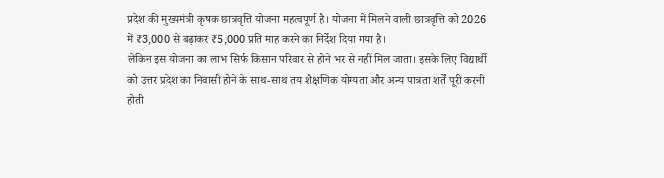प्रदेश की मुख्यमंत्री कृषक छात्रवृत्ति योजना महत्वपूर्ण है। योजना में मिलने वाली छात्रवृत्ति को 2026 में ₹3,000 से बढ़ाकर ₹5,000 प्रति माह करने का निर्देश दिया गया है।
लेकिन इस योजना का लाभ सिर्फ किसान परिवार से होने भर से नहीं मिल जाता। इसके लिए विद्यार्थी को उत्तर प्रदेश का निवासी होने के साथ-साथ तय शैक्षणिक योग्यता और अन्य पात्रता शर्तें पूरी करनी होती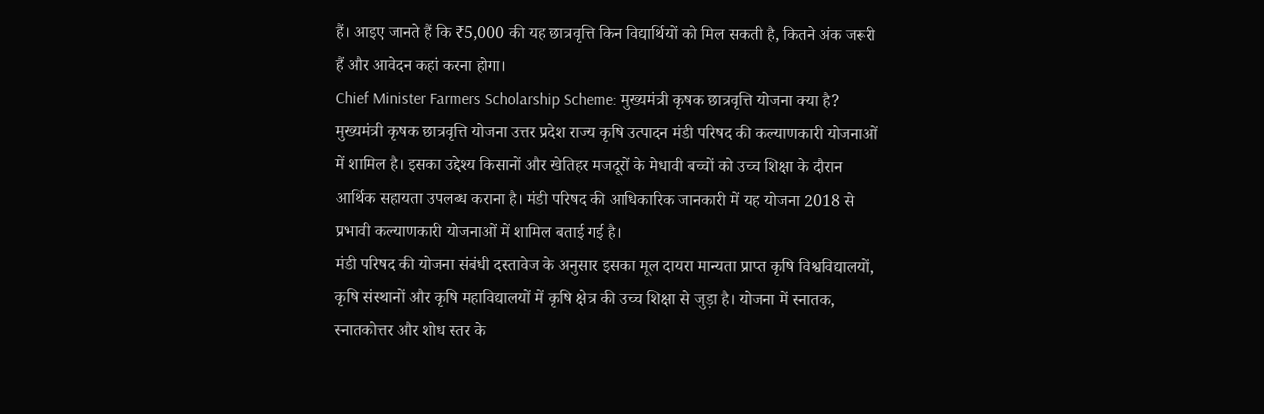हैं। आइए जानते हैं कि ₹5,000 की यह छात्रवृत्ति किन विद्यार्थियों को मिल सकती है, कितने अंक जरूरी हैं और आवेदन कहां करना होगा।
Chief Minister Farmers Scholarship Scheme: मुख्यमंत्री कृषक छात्रवृत्ति योजना क्या है?
मुख्यमंत्री कृषक छात्रवृत्ति योजना उत्तर प्रदेश राज्य कृषि उत्पादन मंडी परिषद की कल्याणकारी योजनाओं में शामिल है। इसका उद्देश्य किसानों और खेतिहर मजदूरों के मेधावी बच्चों को उच्च शिक्षा के दौरान आर्थिक सहायता उपलब्ध कराना है। मंडी परिषद की आधिकारिक जानकारी में यह योजना 2018 से प्रभावी कल्याणकारी योजनाओं में शामिल बताई गई है।
मंडी परिषद की योजना संबंधी दस्तावेज के अनुसार इसका मूल दायरा मान्यता प्राप्त कृषि विश्वविद्यालयों, कृषि संस्थानों और कृषि महाविद्यालयों में कृषि क्षेत्र की उच्च शिक्षा से जुड़ा है। योजना में स्नातक, स्नातकोत्तर और शोध स्तर के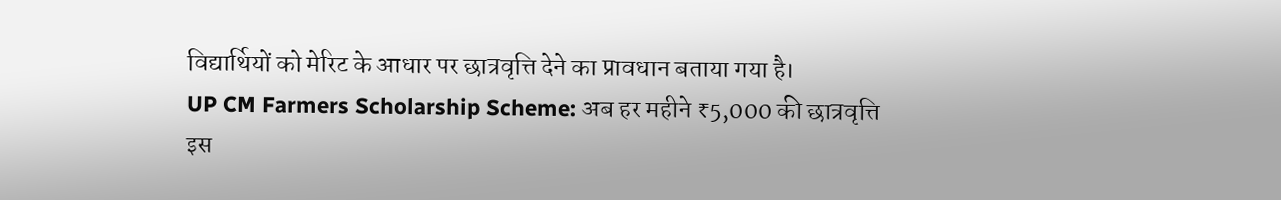विद्यार्थियों को मेरिट के आधार पर छात्रवृत्ति देने का प्रावधान बताया गया है।
UP CM Farmers Scholarship Scheme: अब हर महीने ₹5,000 की छात्रवृत्ति
इस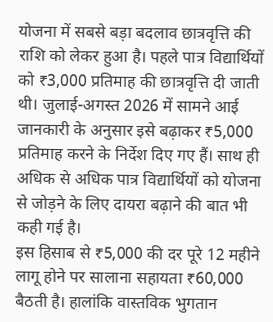योजना में सबसे बड़ा बदलाव छात्रवृत्ति की राशि को लेकर हुआ है। पहले पात्र विद्यार्थियों को ₹3,000 प्रतिमाह की छात्रवृत्ति दी जाती थी। जुलाई-अगस्त 2026 में सामने आई जानकारी के अनुसार इसे बढ़ाकर ₹5,000 प्रतिमाह करने के निर्देश दिए गए हैं। साथ ही अधिक से अधिक पात्र विद्यार्थियों को योजना से जोड़ने के लिए दायरा बढ़ाने की बात भी कही गई है।
इस हिसाब से ₹5,000 की दर पूरे 12 महीने लागू होने पर सालाना सहायता ₹60,000 बैठती है। हालांकि वास्तविक भुगतान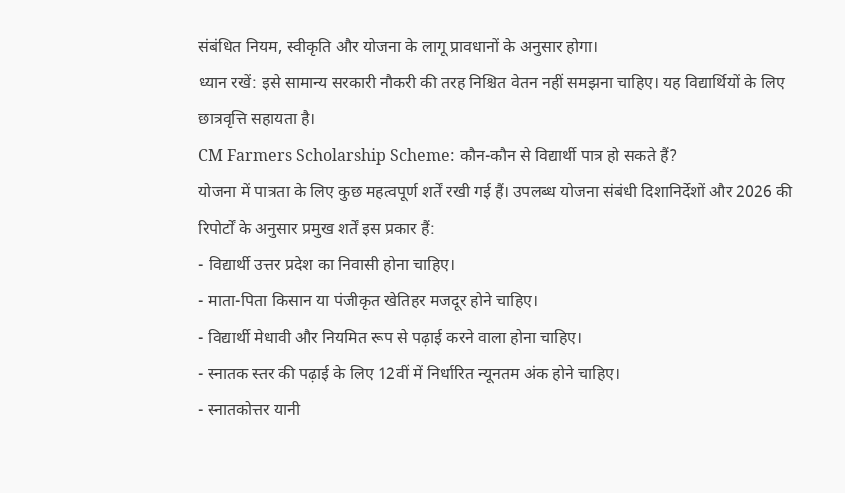संबंधित नियम, स्वीकृति और योजना के लागू प्रावधानों के अनुसार होगा।
ध्यान रखें: इसे सामान्य सरकारी नौकरी की तरह निश्चित वेतन नहीं समझना चाहिए। यह विद्यार्थियों के लिए छात्रवृत्ति सहायता है।
CM Farmers Scholarship Scheme: कौन-कौन से विद्यार्थी पात्र हो सकते हैं?
योजना में पात्रता के लिए कुछ महत्वपूर्ण शर्तें रखी गई हैं। उपलब्ध योजना संबंधी दिशानिर्देशों और 2026 की रिपोर्टों के अनुसार प्रमुख शर्तें इस प्रकार हैं:
- विद्यार्थी उत्तर प्रदेश का निवासी होना चाहिए।
- माता-पिता किसान या पंजीकृत खेतिहर मजदूर होने चाहिए।
- विद्यार्थी मेधावी और नियमित रूप से पढ़ाई करने वाला होना चाहिए।
- स्नातक स्तर की पढ़ाई के लिए 12वीं में निर्धारित न्यूनतम अंक होने चाहिए।
- स्नातकोत्तर यानी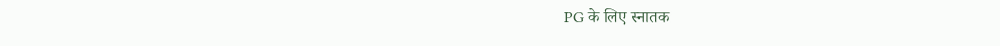PG के लिए स्नातक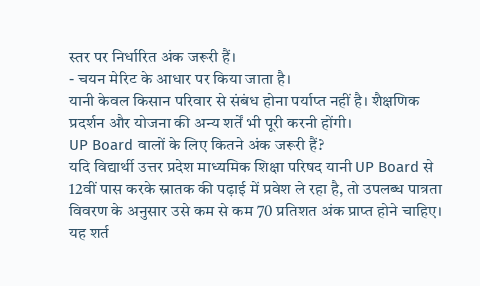स्तर पर निर्धारित अंक जरूरी हैं।
- चयन मेरिट के आधार पर किया जाता है।
यानी केवल किसान परिवार से संबंध होना पर्याप्त नहीं है। शैक्षणिक प्रदर्शन और योजना की अन्य शर्तें भी पूरी करनी होंगी।
UP Board वालों के लिए कितने अंक जरूरी हैं?
यदि विद्यार्थी उत्तर प्रदेश माध्यमिक शिक्षा परिषद यानी UP Board से 12वीं पास करके स्नातक की पढ़ाई में प्रवेश ले रहा है, तो उपलब्ध पात्रता विवरण के अनुसार उसे कम से कम 70 प्रतिशत अंक प्राप्त होने चाहिए।
यह शर्त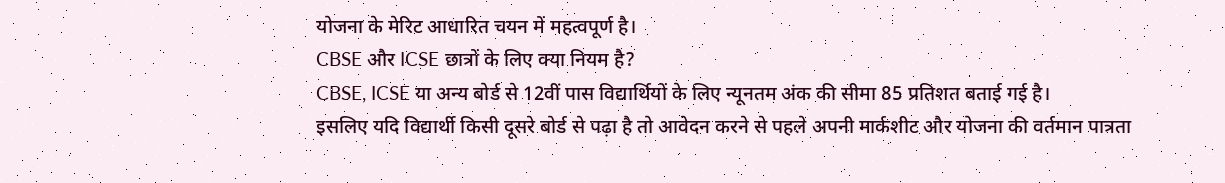योजना के मेरिट आधारित चयन में महत्वपूर्ण है।
CBSE और ICSE छात्रों के लिए क्या नियम है?
CBSE, ICSE या अन्य बोर्ड से 12वीं पास विद्यार्थियों के लिए न्यूनतम अंक की सीमा 85 प्रतिशत बताई गई है।
इसलिए यदि विद्यार्थी किसी दूसरे बोर्ड से पढ़ा है तो आवेदन करने से पहले अपनी मार्कशीट और योजना की वर्तमान पात्रता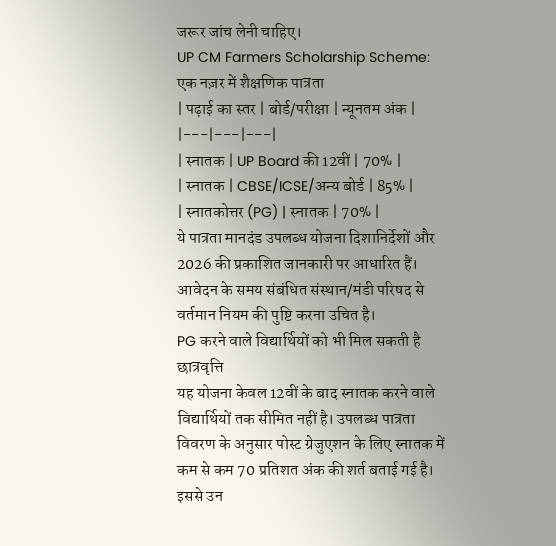जरूर जांच लेनी चाहिए।
UP CM Farmers Scholarship Scheme: एक नज़र में शैक्षणिक पात्रता
| पढ़ाई का स्तर | बोर्ड/परीक्षा | न्यूनतम अंक |
|---|---|---|
| स्नातक | UP Board की 12वीं | 70% |
| स्नातक | CBSE/ICSE/अन्य बोर्ड | 85% |
| स्नातकोत्तर (PG) | स्नातक | 70% |
ये पात्रता मानदंड उपलब्ध योजना दिशानिर्देशों और 2026 की प्रकाशित जानकारी पर आधारित हैं। आवेदन के समय संबंधित संस्थान/मंडी परिषद से वर्तमान नियम की पुष्टि करना उचित है।
PG करने वाले विद्यार्थियों को भी मिल सकती है छात्रवृत्ति
यह योजना केवल 12वीं के बाद स्नातक करने वाले विद्यार्थियों तक सीमित नहीं है। उपलब्ध पात्रता विवरण के अनुसार पोस्ट ग्रेजुएशन के लिए स्नातक में कम से कम 70 प्रतिशत अंक की शर्त बताई गई है।
इससे उन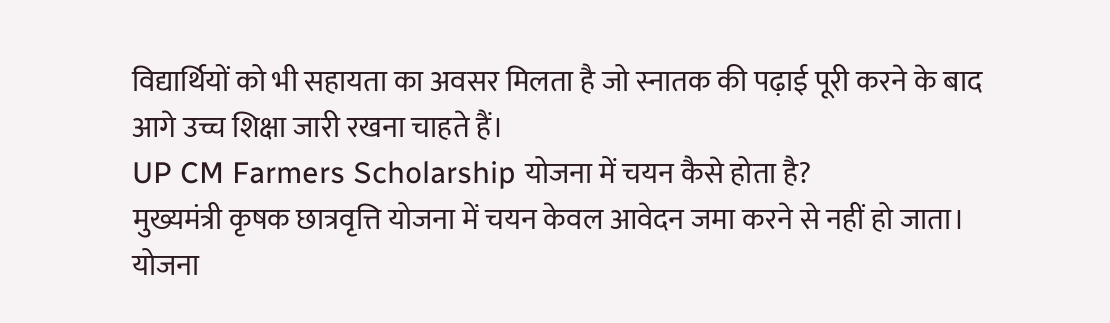विद्यार्थियों को भी सहायता का अवसर मिलता है जो स्नातक की पढ़ाई पूरी करने के बाद आगे उच्च शिक्षा जारी रखना चाहते हैं।
UP CM Farmers Scholarship योजना में चयन कैसे होता है?
मुख्यमंत्री कृषक छात्रवृत्ति योजना में चयन केवल आवेदन जमा करने से नहीं हो जाता। योजना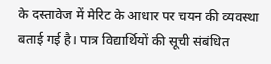के दस्तावेज में मेरिट के आधार पर चयन की व्यवस्था बताई गई है। पात्र विद्यार्थियों की सूची संबंधित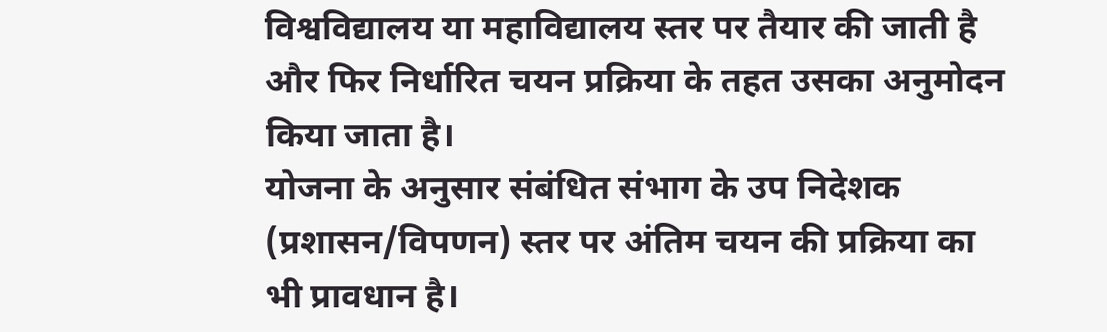विश्वविद्यालय या महाविद्यालय स्तर पर तैयार की जाती है और फिर निर्धारित चयन प्रक्रिया के तहत उसका अनुमोदन किया जाता है।
योजना के अनुसार संबंधित संभाग के उप निदेशक (प्रशासन/विपणन) स्तर पर अंतिम चयन की प्रक्रिया का भी प्रावधान है।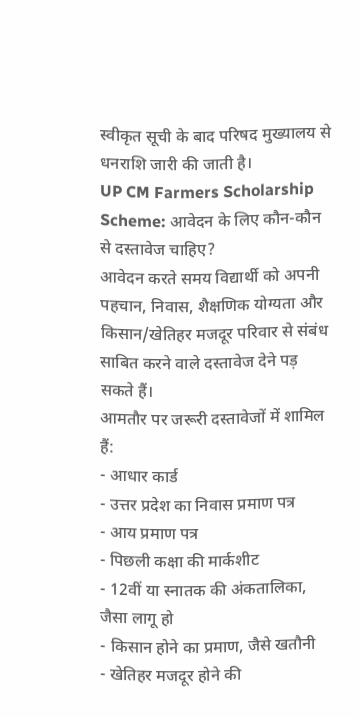स्वीकृत सूची के बाद परिषद मुख्यालय से धनराशि जारी की जाती है।
UP CM Farmers Scholarship Scheme: आवेदन के लिए कौन-कौन से दस्तावेज चाहिए?
आवेदन करते समय विद्यार्थी को अपनी पहचान, निवास, शैक्षणिक योग्यता और किसान/खेतिहर मजदूर परिवार से संबंध साबित करने वाले दस्तावेज देने पड़ सकते हैं।
आमतौर पर जरूरी दस्तावेजों में शामिल हैं:
- आधार कार्ड
- उत्तर प्रदेश का निवास प्रमाण पत्र
- आय प्रमाण पत्र
- पिछली कक्षा की मार्कशीट
- 12वीं या स्नातक की अंकतालिका, जैसा लागू हो
- किसान होने का प्रमाण, जैसे खतौनी
- खेतिहर मजदूर होने की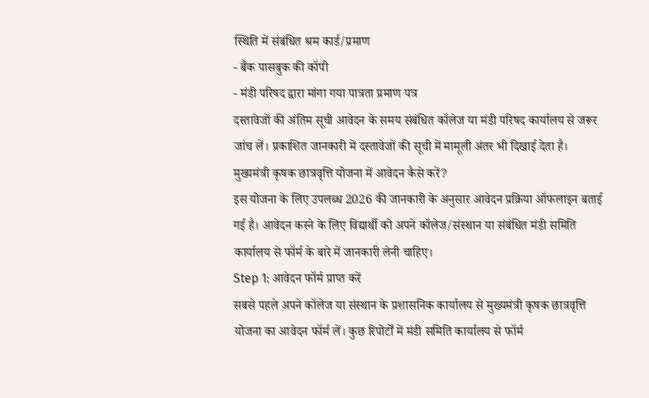स्थिति में संबंधित श्रम कार्ड/प्रमाण
- बैंक पासबुक की कॉपी
- मंडी परिषद द्वारा मांगा गया पात्रता प्रमाण पत्र
दस्तावेजों की अंतिम सूची आवेदन के समय संबंधित कॉलेज या मंडी परिषद कार्यालय से जरूर जांच लें। प्रकाशित जानकारी में दस्तावेजों की सूची में मामूली अंतर भी दिखाई देता है।
मुख्यमंत्री कृषक छात्रवृत्ति योजना में आवेदन कैसे करें?
इस योजना के लिए उपलब्ध 2026 की जानकारी के अनुसार आवेदन प्रक्रिया ऑफलाइन बताई गई है। आवेदन करने के लिए विद्यार्थी को अपने कॉलेज/संस्थान या संबंधित मंडी समिति कार्यालय से फॉर्म के बारे में जानकारी लेनी चाहिए।
Step 1: आवेदन फॉर्म प्राप्त करें
सबसे पहले अपने कॉलेज या संस्थान के प्रशासनिक कार्यालय से मुख्यमंत्री कृषक छात्रवृत्ति योजना का आवेदन फॉर्म लें। कुछ रिपोर्टों में मंडी समिति कार्यालय से फॉर्म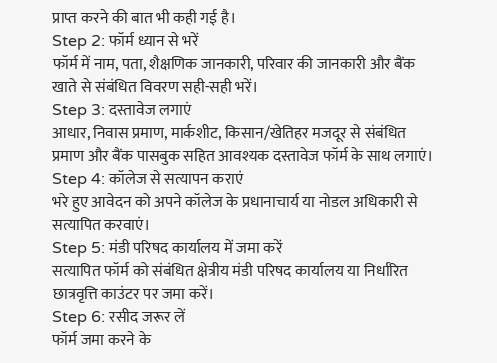प्राप्त करने की बात भी कही गई है।
Step 2: फॉर्म ध्यान से भरें
फॉर्म में नाम, पता, शैक्षणिक जानकारी, परिवार की जानकारी और बैंक खाते से संबंधित विवरण सही-सही भरें।
Step 3: दस्तावेज लगाएं
आधार, निवास प्रमाण, मार्कशीट, किसान/खेतिहर मजदूर से संबंधित प्रमाण और बैंक पासबुक सहित आवश्यक दस्तावेज फॉर्म के साथ लगाएं।
Step 4: कॉलेज से सत्यापन कराएं
भरे हुए आवेदन को अपने कॉलेज के प्रधानाचार्य या नोडल अधिकारी से सत्यापित करवाएं।
Step 5: मंडी परिषद कार्यालय में जमा करें
सत्यापित फॉर्म को संबंधित क्षेत्रीय मंडी परिषद कार्यालय या निर्धारित छात्रवृत्ति काउंटर पर जमा करें।
Step 6: रसीद जरूर लें
फॉर्म जमा करने के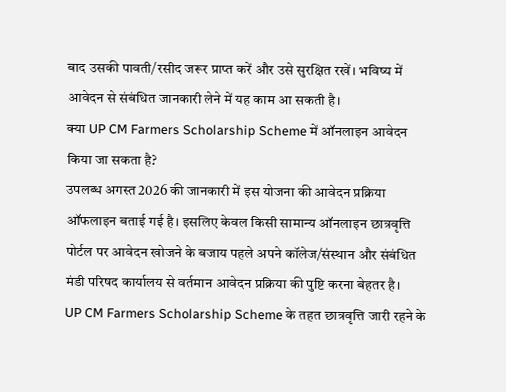बाद उसकी पावती/रसीद जरूर प्राप्त करें और उसे सुरक्षित रखें। भविष्य में आवेदन से संबंधित जानकारी लेने में यह काम आ सकती है।
क्या UP CM Farmers Scholarship Scheme में ऑनलाइन आवेदन किया जा सकता है?
उपलब्ध अगस्त 2026 की जानकारी में इस योजना की आवेदन प्रक्रिया ऑफलाइन बताई गई है। इसलिए केवल किसी सामान्य ऑनलाइन छात्रवृत्ति पोर्टल पर आवेदन खोजने के बजाय पहले अपने कॉलेज/संस्थान और संबंधित मंडी परिषद कार्यालय से वर्तमान आवेदन प्रक्रिया की पुष्टि करना बेहतर है।
UP CM Farmers Scholarship Scheme के तहत छात्रवृत्ति जारी रहने के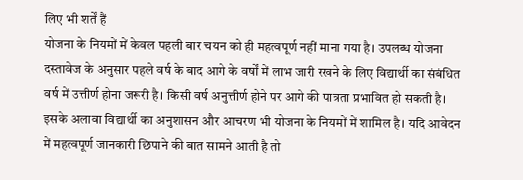लिए भी शर्तें हैं
योजना के नियमों में केवल पहली बार चयन को ही महत्वपूर्ण नहीं माना गया है। उपलब्ध योजना दस्तावेज के अनुसार पहले वर्ष के बाद आगे के वर्षों में लाभ जारी रखने के लिए विद्यार्थी का संबंधित वर्ष में उत्तीर्ण होना जरूरी है। किसी वर्ष अनुत्तीर्ण होने पर आगे की पात्रता प्रभावित हो सकती है।
इसके अलावा विद्यार्थी का अनुशासन और आचरण भी योजना के नियमों में शामिल है। यदि आवेदन में महत्वपूर्ण जानकारी छिपाने की बात सामने आती है तो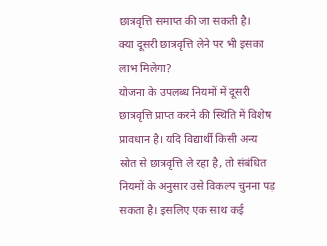छात्रवृत्ति समाप्त की जा सकती है।
क्या दूसरी छात्रवृत्ति लेने पर भी इसका लाभ मिलेगा?
योजना के उपलब्ध नियमों में दूसरी छात्रवृत्ति प्राप्त करने की स्थिति में विशेष प्रावधान है। यदि विद्यार्थी किसी अन्य स्रोत से छात्रवृत्ति ले रहा है, तो संबंधित नियमों के अनुसार उसे विकल्प चुनना पड़ सकता है। इसलिए एक साथ कई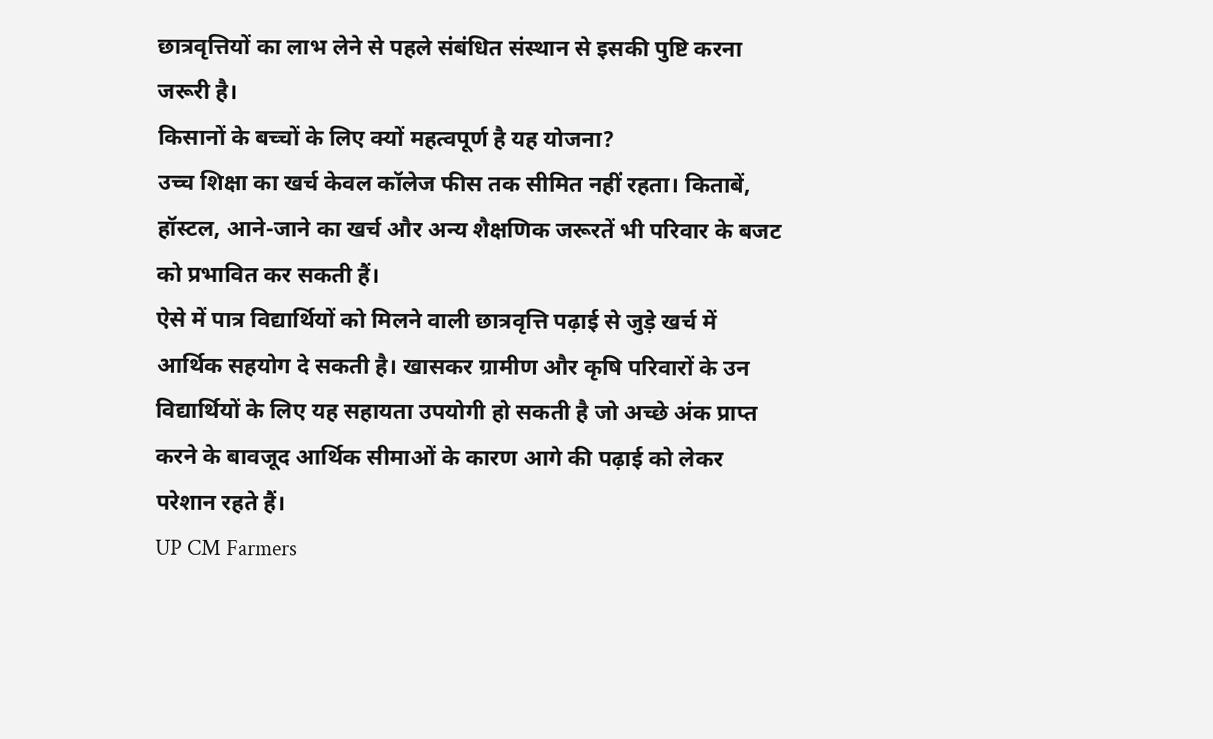छात्रवृत्तियों का लाभ लेने से पहले संबंधित संस्थान से इसकी पुष्टि करना जरूरी है।
किसानों के बच्चों के लिए क्यों महत्वपूर्ण है यह योजना?
उच्च शिक्षा का खर्च केवल कॉलेज फीस तक सीमित नहीं रहता। किताबें, हॉस्टल, आने-जाने का खर्च और अन्य शैक्षणिक जरूरतें भी परिवार के बजट को प्रभावित कर सकती हैं।
ऐसे में पात्र विद्यार्थियों को मिलने वाली छात्रवृत्ति पढ़ाई से जुड़े खर्च में आर्थिक सहयोग दे सकती है। खासकर ग्रामीण और कृषि परिवारों के उन विद्यार्थियों के लिए यह सहायता उपयोगी हो सकती है जो अच्छे अंक प्राप्त करने के बावजूद आर्थिक सीमाओं के कारण आगे की पढ़ाई को लेकर परेशान रहते हैं।
UP CM Farmers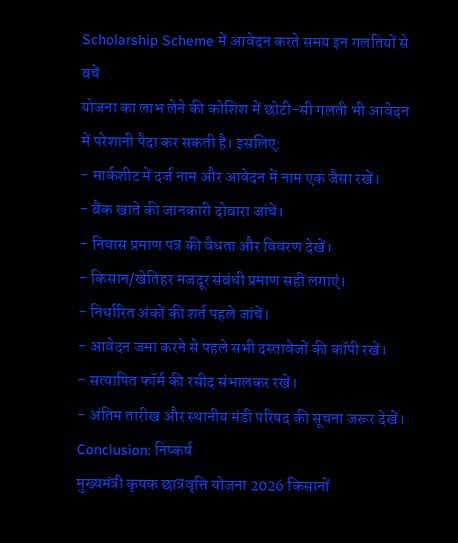Scholarship Scheme में आवेदन करते समय इन गलतियों से बचें
योजना का लाभ लेने की कोशिश में छोटी-सी गलती भी आवेदन में परेशानी पैदा कर सकती है। इसलिए:
- मार्कशीट में दर्ज नाम और आवेदन में नाम एक जैसा रखें।
- बैंक खाते की जानकारी दोबारा जांचें।
- निवास प्रमाण पत्र की वैधता और विवरण देखें।
- किसान/खेतिहर मजदूर संबंधी प्रमाण सही लगाएं।
- निर्धारित अंकों की शर्त पहले जांचें।
- आवेदन जमा करने से पहले सभी दस्तावेजों की कॉपी रखें।
- सत्यापित फॉर्म की रसीद संभालकर रखें।
- अंतिम तारीख और स्थानीय मंडी परिषद की सूचना जरूर देखें।
Conclusion: निष्कर्ष
मुख्यमंत्री कृषक छात्रवृत्ति योजना 2026 किसानों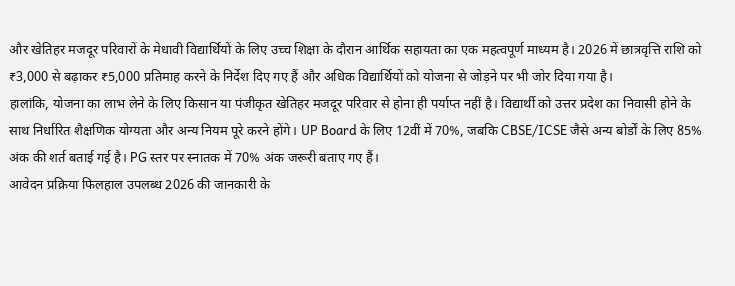और खेतिहर मजदूर परिवारों के मेधावी विद्यार्थियों के लिए उच्च शिक्षा के दौरान आर्थिक सहायता का एक महत्वपूर्ण माध्यम है। 2026 में छात्रवृत्ति राशि को ₹3,000 से बढ़ाकर ₹5,000 प्रतिमाह करने के निर्देश दिए गए हैं और अधिक विद्यार्थियों को योजना से जोड़ने पर भी जोर दिया गया है।
हालांकि, योजना का लाभ लेने के लिए किसान या पंजीकृत खेतिहर मजदूर परिवार से होना ही पर्याप्त नहीं है। विद्यार्थी को उत्तर प्रदेश का निवासी होने के साथ निर्धारित शैक्षणिक योग्यता और अन्य नियम पूरे करने होंगे। UP Board के लिए 12वीं में 70%, जबकि CBSE/ICSE जैसे अन्य बोर्डों के लिए 85% अंक की शर्त बताई गई है। PG स्तर पर स्नातक में 70% अंक जरूरी बताए गए हैं।
आवेदन प्रक्रिया फिलहाल उपलब्ध 2026 की जानकारी के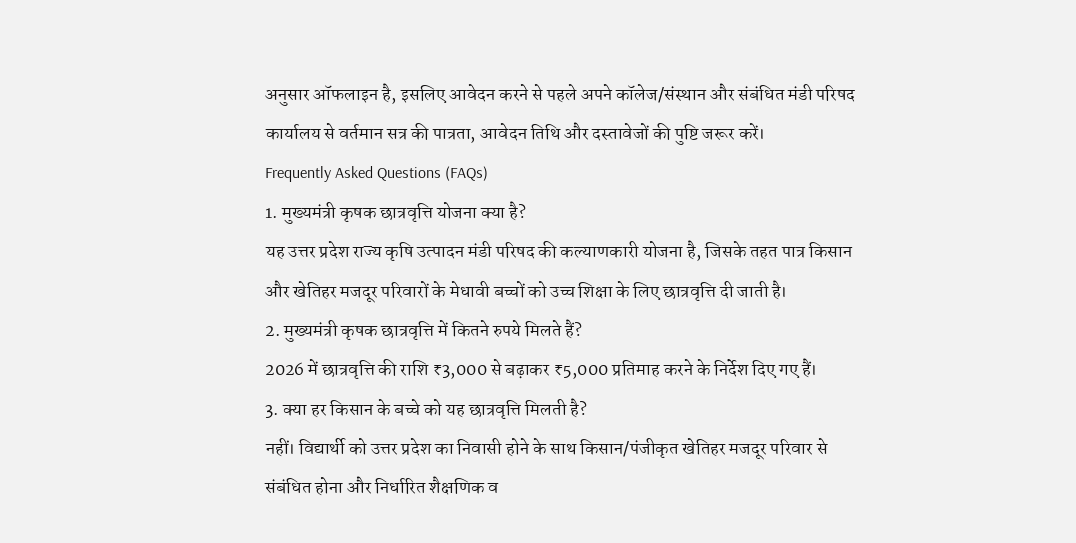अनुसार ऑफलाइन है, इसलिए आवेदन करने से पहले अपने कॉलेज/संस्थान और संबंधित मंडी परिषद कार्यालय से वर्तमान सत्र की पात्रता, आवेदन तिथि और दस्तावेजों की पुष्टि जरूर करें।
Frequently Asked Questions (FAQs)
1. मुख्यमंत्री कृषक छात्रवृत्ति योजना क्या है?
यह उत्तर प्रदेश राज्य कृषि उत्पादन मंडी परिषद की कल्याणकारी योजना है, जिसके तहत पात्र किसान और खेतिहर मजदूर परिवारों के मेधावी बच्चों को उच्च शिक्षा के लिए छात्रवृत्ति दी जाती है।
2. मुख्यमंत्री कृषक छात्रवृत्ति में कितने रुपये मिलते हैं?
2026 में छात्रवृत्ति की राशि ₹3,000 से बढ़ाकर ₹5,000 प्रतिमाह करने के निर्देश दिए गए हैं।
3. क्या हर किसान के बच्चे को यह छात्रवृत्ति मिलती है?
नहीं। विद्यार्थी को उत्तर प्रदेश का निवासी होने के साथ किसान/पंजीकृत खेतिहर मजदूर परिवार से संबंधित होना और निर्धारित शैक्षणिक व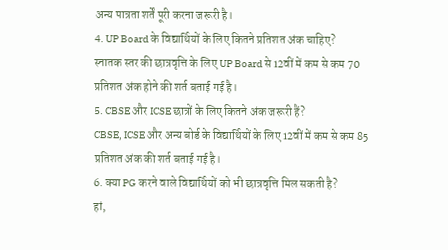अन्य पात्रता शर्तें पूरी करना जरूरी है।
4. UP Board के विद्यार्थियों के लिए कितने प्रतिशत अंक चाहिए?
स्नातक स्तर की छात्रवृत्ति के लिए UP Board से 12वीं में कम से कम 70 प्रतिशत अंक होने की शर्त बताई गई है।
5. CBSE और ICSE छात्रों के लिए कितने अंक जरूरी हैं?
CBSE, ICSE और अन्य बोर्ड के विद्यार्थियों के लिए 12वीं में कम से कम 85 प्रतिशत अंक की शर्त बताई गई है।
6. क्या PG करने वाले विद्यार्थियों को भी छात्रवृत्ति मिल सकती है?
हां,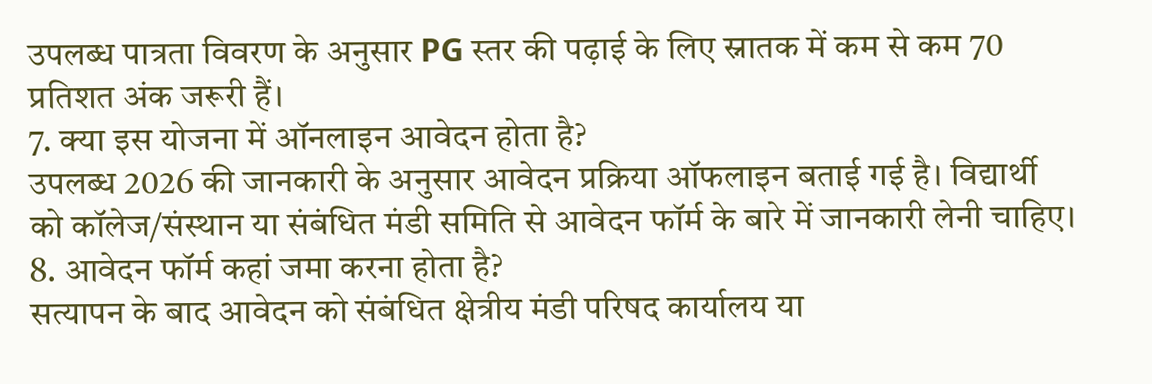उपलब्ध पात्रता विवरण के अनुसार PG स्तर की पढ़ाई के लिए स्नातक में कम से कम 70 प्रतिशत अंक जरूरी हैं।
7. क्या इस योजना में ऑनलाइन आवेदन होता है?
उपलब्ध 2026 की जानकारी के अनुसार आवेदन प्रक्रिया ऑफलाइन बताई गई है। विद्यार्थी को कॉलेज/संस्थान या संबंधित मंडी समिति से आवेदन फॉर्म के बारे में जानकारी लेनी चाहिए।
8. आवेदन फॉर्म कहां जमा करना होता है?
सत्यापन के बाद आवेदन को संबंधित क्षेत्रीय मंडी परिषद कार्यालय या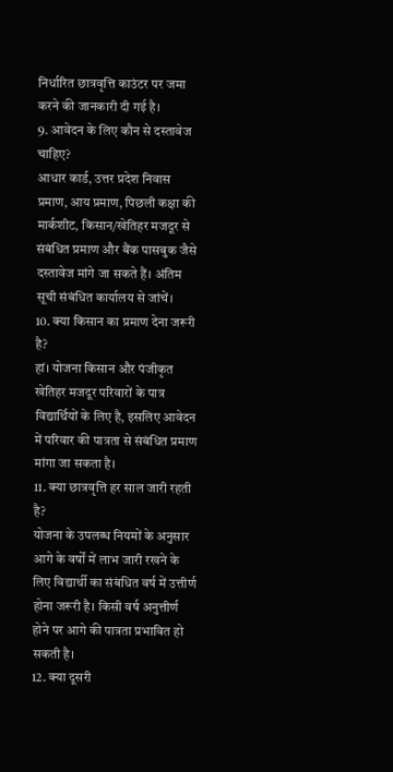निर्धारित छात्रवृत्ति काउंटर पर जमा करने की जानकारी दी गई है।
9. आवेदन के लिए कौन से दस्तावेज चाहिए?
आधार कार्ड, उत्तर प्रदेश निवास प्रमाण, आय प्रमाण, पिछली कक्षा की मार्कशीट, किसान/खेतिहर मजदूर से संबंधित प्रमाण और बैंक पासबुक जैसे दस्तावेज मांगे जा सकते हैं। अंतिम सूची संबंधित कार्यालय से जांचें।
10. क्या किसान का प्रमाण देना जरूरी है?
हां। योजना किसान और पंजीकृत खेतिहर मजदूर परिवारों के पात्र विद्यार्थियों के लिए है, इसलिए आवेदन में परिवार की पात्रता से संबंधित प्रमाण मांगा जा सकता है।
11. क्या छात्रवृत्ति हर साल जारी रहती है?
योजना के उपलब्ध नियमों के अनुसार आगे के वर्षों में लाभ जारी रखने के लिए विद्यार्थी का संबंधित वर्ष में उत्तीर्ण होना जरूरी है। किसी वर्ष अनुत्तीर्ण होने पर आगे की पात्रता प्रभावित हो सकती है।
12. क्या दूसरी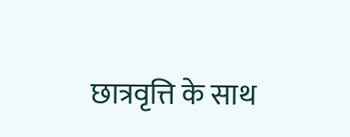छात्रवृत्ति के साथ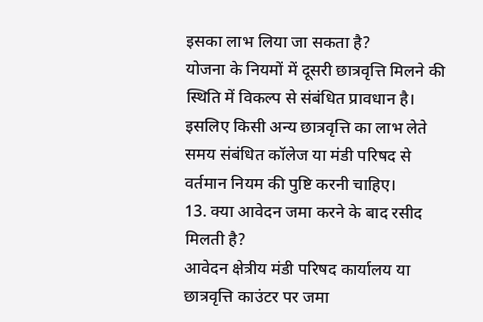इसका लाभ लिया जा सकता है?
योजना के नियमों में दूसरी छात्रवृत्ति मिलने की स्थिति में विकल्प से संबंधित प्रावधान है। इसलिए किसी अन्य छात्रवृत्ति का लाभ लेते समय संबंधित कॉलेज या मंडी परिषद से वर्तमान नियम की पुष्टि करनी चाहिए।
13. क्या आवेदन जमा करने के बाद रसीद मिलती है?
आवेदन क्षेत्रीय मंडी परिषद कार्यालय या छात्रवृत्ति काउंटर पर जमा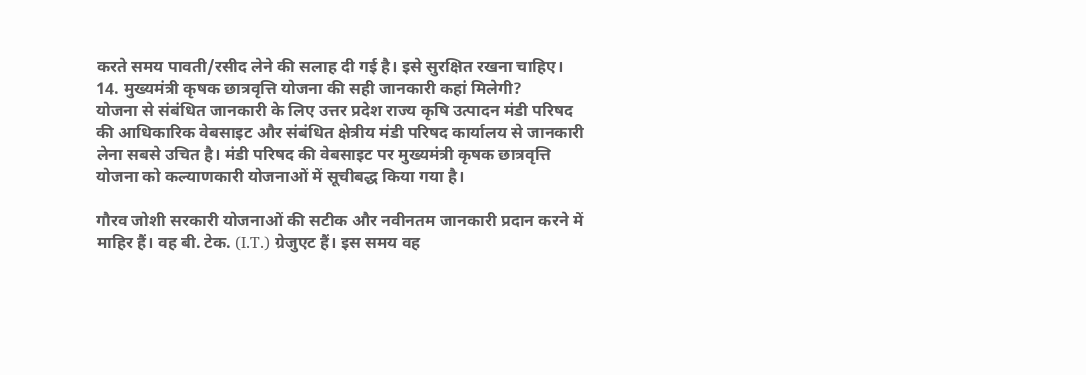करते समय पावती/रसीद लेने की सलाह दी गई है। इसे सुरक्षित रखना चाहिए।
14. मुख्यमंत्री कृषक छात्रवृत्ति योजना की सही जानकारी कहां मिलेगी?
योजना से संबंधित जानकारी के लिए उत्तर प्रदेश राज्य कृषि उत्पादन मंडी परिषद की आधिकारिक वेबसाइट और संबंधित क्षेत्रीय मंडी परिषद कार्यालय से जानकारी लेना सबसे उचित है। मंडी परिषद की वेबसाइट पर मुख्यमंत्री कृषक छात्रवृत्ति योजना को कल्याणकारी योजनाओं में सूचीबद्ध किया गया है।

गौरव जोशी सरकारी योजनाओं की सटीक और नवीनतम जानकारी प्रदान करने में माहिर हैं। वह बी. टेक. (I.T.) ग्रेजुएट हैं। इस समय वह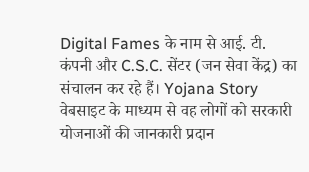Digital Fames के नाम से आई. टी. कंपनी और C.S.C. सेंटर (जन सेवा केंद्र) का संचालन कर रहे हैं। Yojana Story वेबसाइट के माध्यम से वह लोगों को सरकारी योजनाओं की जानकारी प्रदान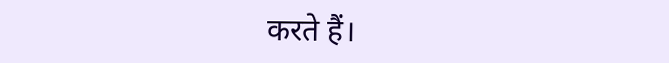करते हैं।